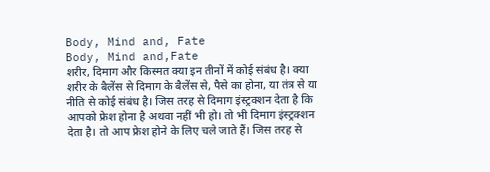Body, Mind and, Fate
Body, Mind and,Fate
शरीर, दिमाग और किस्मत क्या इन तीनों में कोई संबंध है। क्या शरीर के बैलेंस से दिमाग के बैलेंस से, पैसे का होना, या तंत्र से या नीति से कोई संबंध है। जिस तरह से दिमाग इंस्ट्रक्शन देता है कि आपको फ्रेश होना है अथवा नहीं भी हो। तो भी दिमाग इंस्ट्रक्शन देता है। तो आप फ्रेश होने के लिए चले जाते हैं। जिस तरह से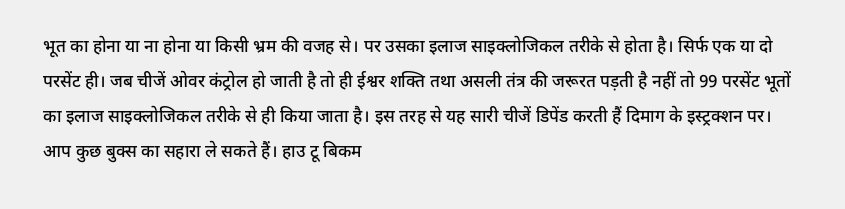भूत का होना या ना होना या किसी भ्रम की वजह से। पर उसका इलाज साइक्लोजिकल तरीके से होता है। सिर्फ एक या दो परसेंट ही। जब चीजें ओवर कंट्रोल हो जाती है तो ही ईश्वर शक्ति तथा असली तंत्र की जरूरत पड़ती है नहीं तो 99 परसेंट भूतों का इलाज साइक्लोजिकल तरीके से ही किया जाता है। इस तरह से यह सारी चीजें डिपेंड करती हैं दिमाग के इस्ट्रक्शन पर। आप कुछ बुक्स का सहारा ले सकते हैं। हाउ टू बिकम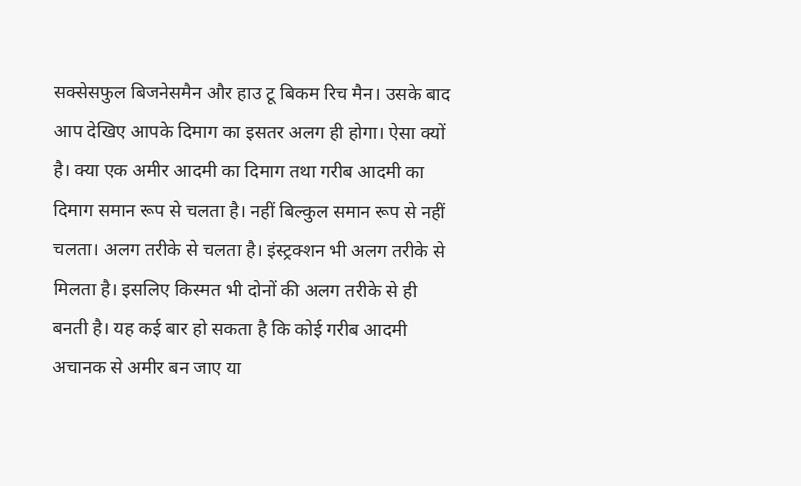सक्सेसफुल बिजनेसमैन और हाउ टू बिकम रिच मैन। उसके बाद आप देखिए आपके दिमाग का इसतर अलग ही होगा। ऐसा क्यों है। क्या एक अमीर आदमी का दिमाग तथा गरीब आदमी का दिमाग समान रूप से चलता है। नहीं बिल्कुल समान रूप से नहीं चलता। अलग तरीके से चलता है। इंस्ट्रक्शन भी अलग तरीके से मिलता है। इसलिए किस्मत भी दोनों की अलग तरीके से ही बनती है। यह कई बार हो सकता है कि कोई गरीब आदमी अचानक से अमीर बन जाए या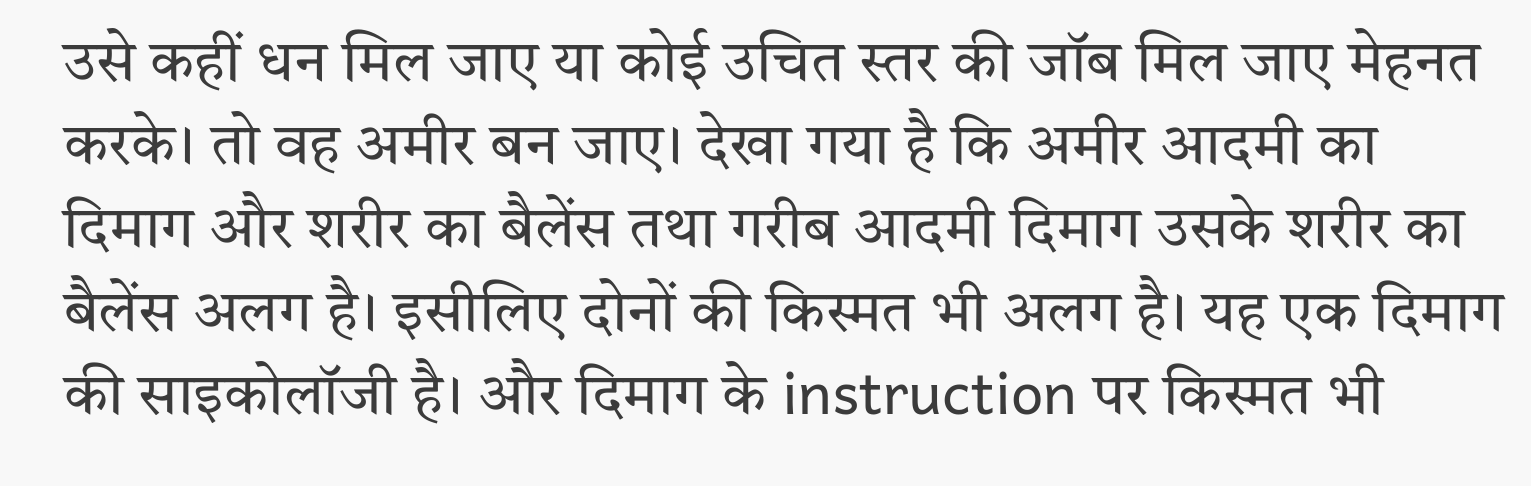उसे कहीं धन मिल जाए या कोई उचित स्तर की जॉब मिल जाए मेहनत करके। तो वह अमीर बन जाए। देखा गया है कि अमीर आदमी का दिमाग और शरीर का बैलेंस तथा गरीब आदमी दिमाग उसके शरीर का बैलेंस अलग है। इसीलिए दोनों की किस्मत भी अलग है। यह एक दिमाग की साइकोलॉजी है। और दिमाग के instruction पर किस्मत भी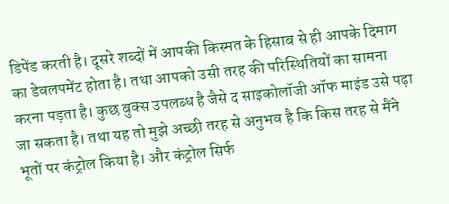डिपेंड करती है। दूसरे शब्दों में आपकी किस्मत के हिसाब से ही आपके दिमाग का डेवलपमेंट होता है। तथा आपको उसी तरह की परिस्थितियों का सामना करना पड़ता है। कुछ बुक्स उपलब्ध है जैसे द साइकोलॉजी ऑफ माइंड उसे पढ़ा जा सकता है। तथा यह तो मुझे अच्छी तरह से अनुभव है कि किस तरह से मैंने भूतों पर कंट्रोल किया है। और कंट्रोल सिर्फ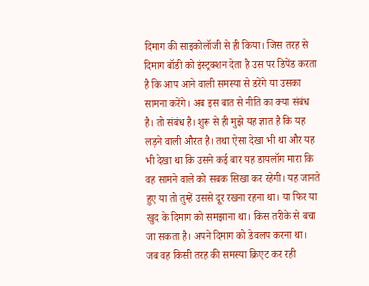दिमाग की साइकोलॉजी से ही किया। जिस तरह से दिमाग बॉडी को इंस्ट्रक्शन देता है उस पर डिपेंड करता है कि आप आने वाली समस्या से डरेंगे या उसका सामना करेंगे। अब इस बात से नीति का क्या संबंध है। तो संबंध है। शुरू से ही मुझे यह ज्ञात है कि यह लड़ने वाली औरत है। तथा ऐसा देखा भी था और यह भी देखा था कि उसने कई बार यह डायलॉग मारा कि वह सामने वाले को सबक सिखा कर रहेगी। यह जानते हुए या तो तुम्हें उससे दूर रखना रहना था। या फिर या खुद के दिमाग को समझाना था। किस तरीके से बचा जा सकता है। अपने दिमाग को डेवलप करना था। जब वह किसी तरह की समस्या क्रिएट कर रही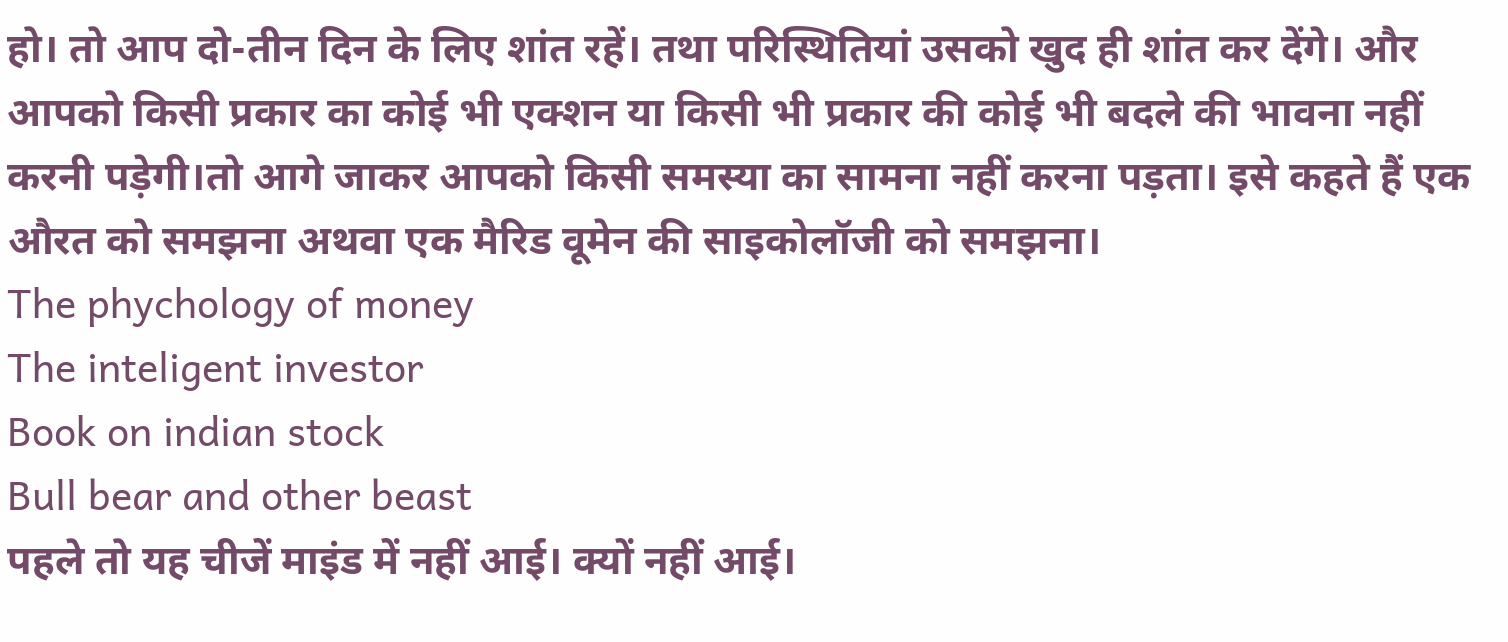हो। तो आप दो-तीन दिन के लिए शांत रहें। तथा परिस्थितियां उसको खुद ही शांत कर देंगे। और आपको किसी प्रकार का कोई भी एक्शन या किसी भी प्रकार की कोई भी बदले की भावना नहीं करनी पड़ेगी।तो आगे जाकर आपको किसी समस्या का सामना नहीं करना पड़ता। इसे कहते हैं एक औरत को समझना अथवा एक मैरिड वूमेन की साइकोलॉजी को समझना।
The phychology of money
The inteligent investor
Book on indian stock
Bull bear and other beast
पहले तो यह चीजें माइंड में नहीं आई। क्यों नहीं आई।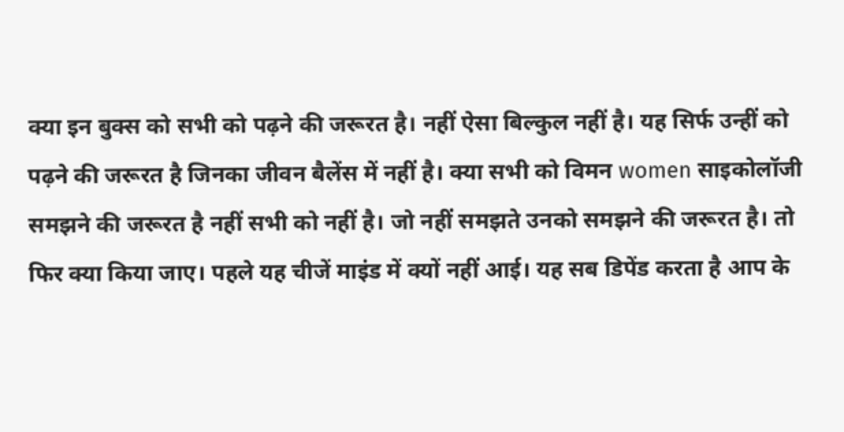क्या इन बुक्स को सभी को पढ़ने की जरूरत है। नहीं ऐसा बिल्कुल नहीं है। यह सिर्फ उन्हीं को पढ़ने की जरूरत है जिनका जीवन बैलेंस में नहीं है। क्या सभी को विमन women साइकोलॉजी समझने की जरूरत है नहीं सभी को नहीं है। जो नहीं समझते उनको समझने की जरूरत है। तो फिर क्या किया जाए। पहले यह चीजें माइंड में क्यों नहीं आई। यह सब डिपेंड करता है आप के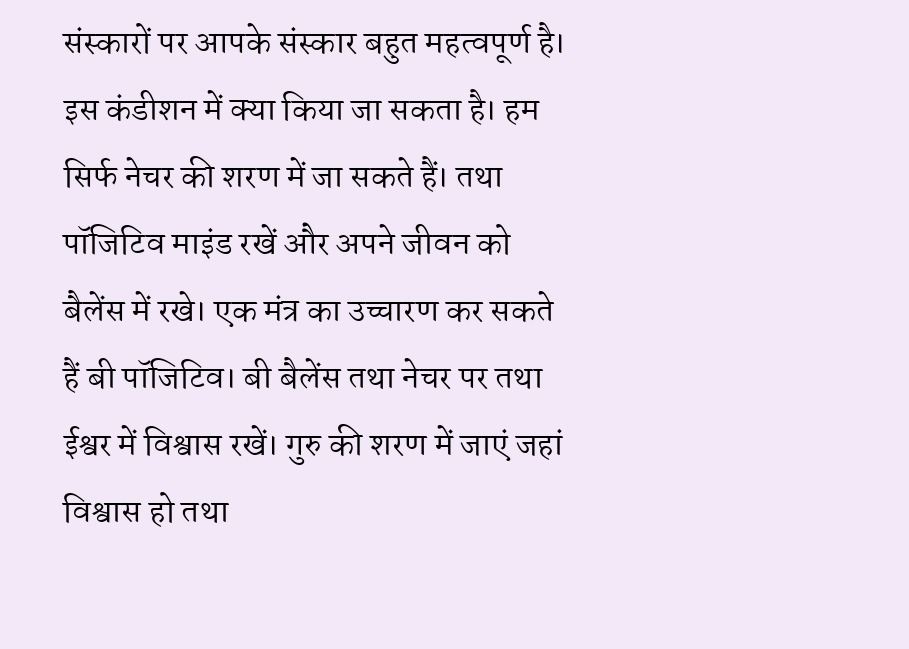संस्कारों पर आपके संस्कार बहुत महत्वपूर्ण है। इस कंडीशन में क्या किया जा सकता है। हम सिर्फ नेचर की शरण में जा सकते हैं। तथा पॉजिटिव माइंड रखें और अपने जीवन को बैलेंस में रखे। एक मंत्र का उच्चारण कर सकते हैं बी पॉजिटिव। बी बैलेंस तथा नेचर पर तथा ईश्वर में विश्वास रखें। गुरु की शरण में जाएं जहां विश्वास हो तथा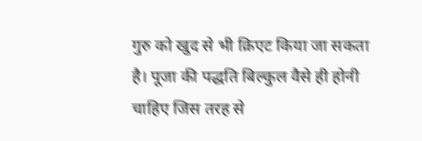गुरु को खुद से भी क्रिएट किया जा सकता है। पूजा की पद्धति बिल्कुल वैसे ही होनी चाहिए जिस तरह से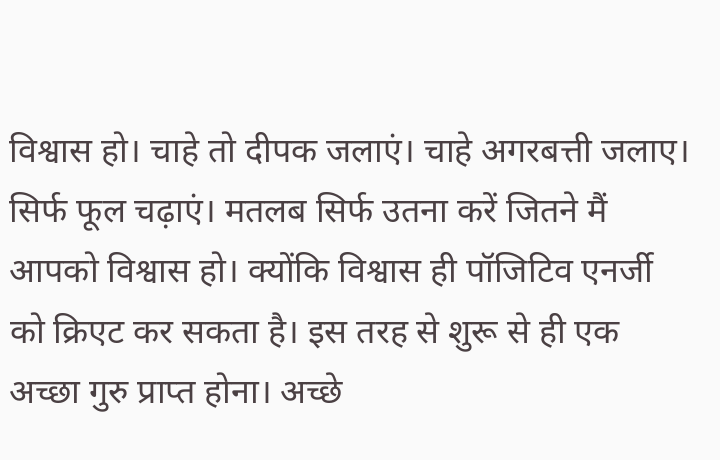विश्वास हो। चाहे तो दीपक जलाएं। चाहे अगरबत्ती जलाए। सिर्फ फूल चढ़ाएं। मतलब सिर्फ उतना करें जितने मैं आपको विश्वास हो। क्योंकि विश्वास ही पॉजिटिव एनर्जी को क्रिएट कर सकता है। इस तरह से शुरू से ही एक अच्छा गुरु प्राप्त होना। अच्छे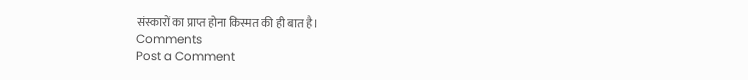संस्कारों का प्राप्त होना किस्मत की ही बात है।
Comments
Post a Comment